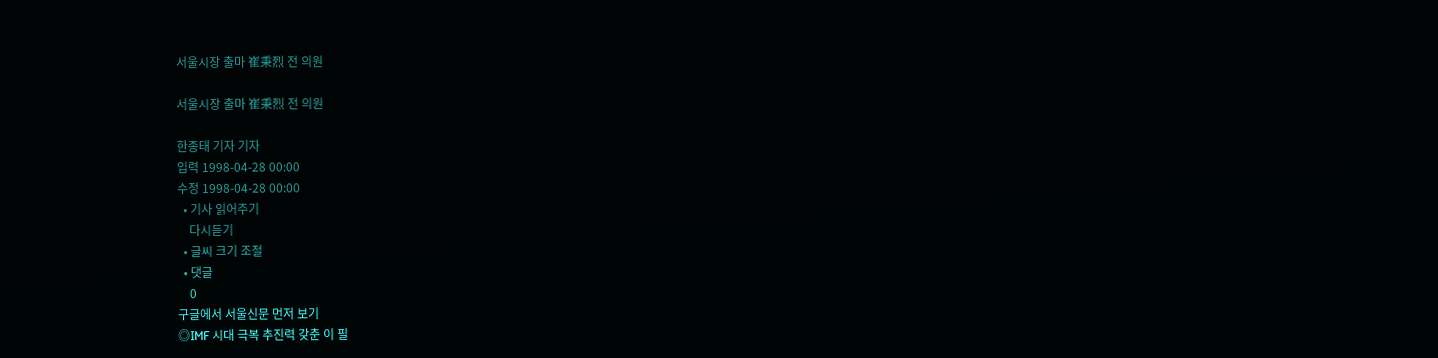서울시장 출마 崔秉烈 전 의원

서울시장 출마 崔秉烈 전 의원

한종태 기자 기자
입력 1998-04-28 00:00
수정 1998-04-28 00:00
  • 기사 읽어주기
    다시듣기
  • 글씨 크기 조절
  • 댓글
    0
구글에서 서울신문 먼저 보기
◎IMF 시대 극복 추진력 갖춘 이 필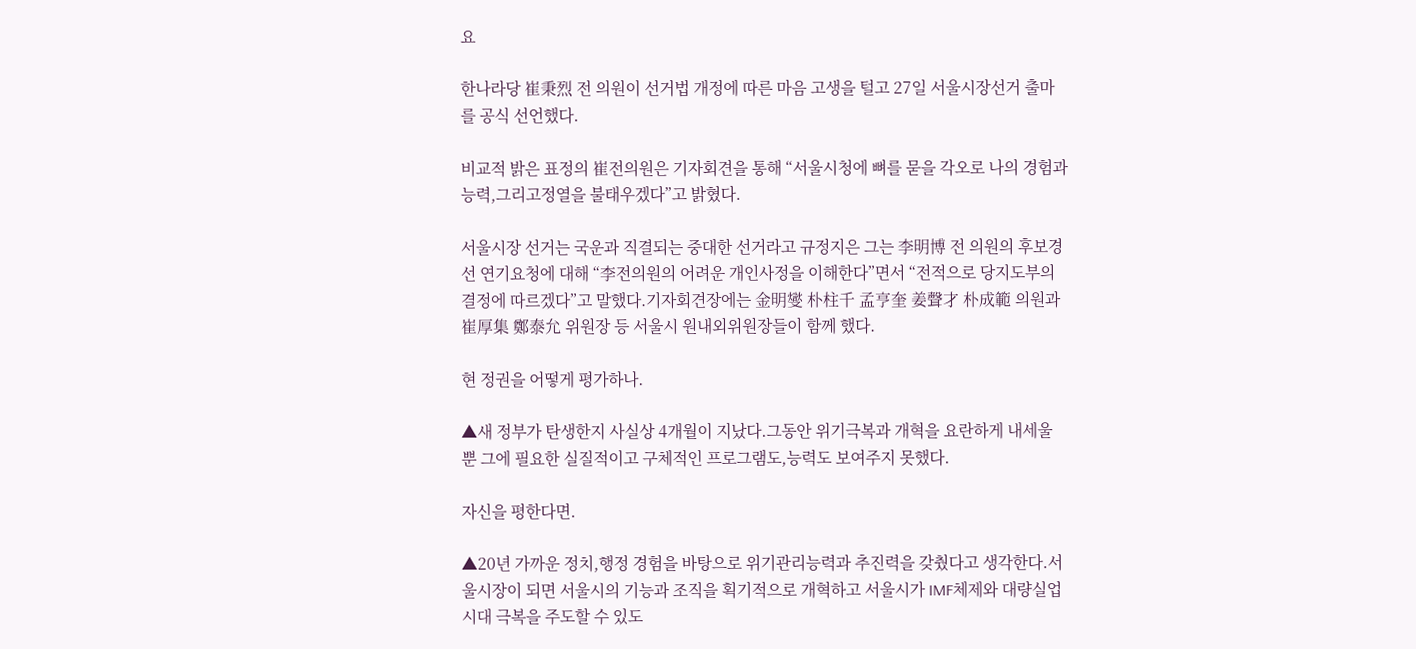요

한나라당 崔秉烈 전 의원이 선거법 개정에 따른 마음 고생을 털고 27일 서울시장선거 출마를 공식 선언했다.

비교적 밝은 표정의 崔전의원은 기자회견을 통해 “서울시청에 뼈를 묻을 각오로 나의 경험과 능력,그리고정열을 불태우겠다”고 밝혔다.

서울시장 선거는 국운과 직결되는 중대한 선거라고 규정지은 그는 李明博 전 의원의 후보경선 연기요청에 대해 “李전의원의 어려운 개인사정을 이해한다”면서 “전적으로 당지도부의 결정에 따르겠다”고 말했다.기자회견장에는 金明燮 朴柱千 孟亨奎 姜聲才 朴成範 의원과 崔厚集 鄭泰允 위원장 등 서울시 원내외위원장들이 함께 했다.

현 정권을 어떻게 평가하나.

▲새 정부가 탄생한지 사실상 4개월이 지났다.그동안 위기극복과 개혁을 요란하게 내세울 뿐 그에 필요한 실질적이고 구체적인 프로그램도,능력도 보여주지 못했다.

자신을 평한다면.

▲20년 가까운 정치,행정 경험을 바탕으로 위기관리능력과 추진력을 갖췄다고 생각한다.서울시장이 되면 서울시의 기능과 조직을 획기적으로 개혁하고 서울시가 IMF체제와 대량실업시대 극복을 주도할 수 있도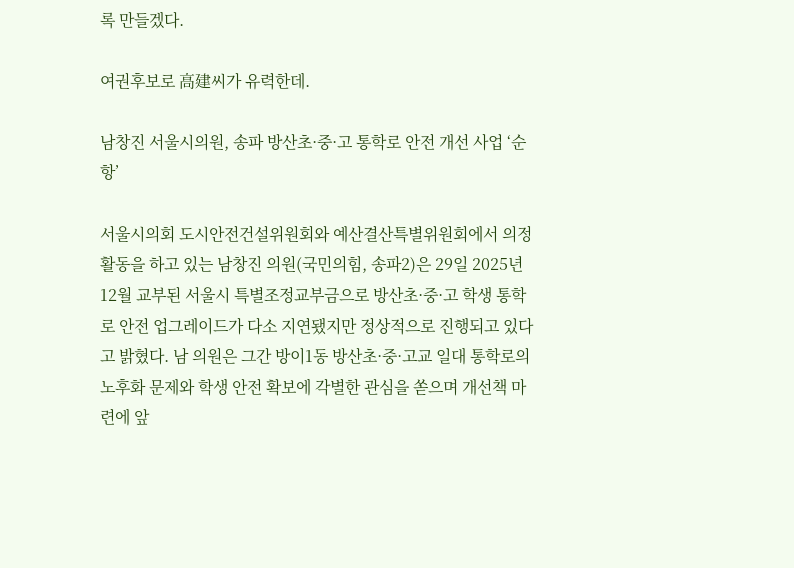록 만들겠다.

여권후보로 高建씨가 유력한데.

남창진 서울시의원, 송파 방산초·중·고 통학로 안전 개선 사업 ‘순항’

서울시의회 도시안전건설위원회와 예산결산특별위원회에서 의정활동을 하고 있는 남창진 의원(국민의힘, 송파2)은 29일 2025년 12월 교부된 서울시 특별조정교부금으로 방산초·중·고 학생 통학로 안전 업그레이드가 다소 지연됐지만 정상적으로 진행되고 있다고 밝혔다. 남 의원은 그간 방이1동 방산초·중·고교 일대 통학로의 노후화 문제와 학생 안전 확보에 각별한 관심을 쏟으며 개선책 마련에 앞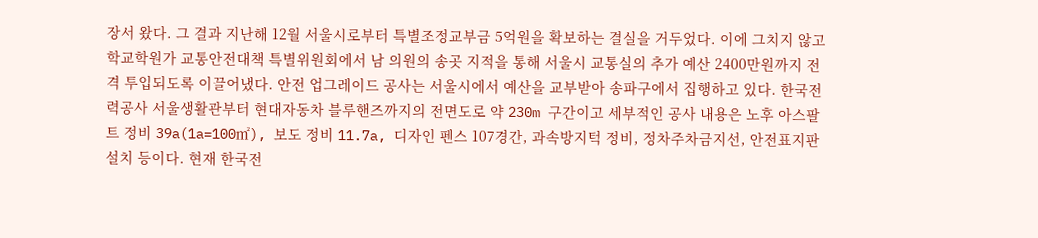장서 왔다. 그 결과 지난해 12월 서울시로부터 특별조정교부금 5억원을 확보하는 결실을 거두었다. 이에 그치지 않고 학교학원가 교통안전대책 특별위원회에서 남 의원의 송곳 지적을 통해 서울시 교통실의 추가 예산 2400만원까지 전격 투입되도록 이끌어냈다. 안전 업그레이드 공사는 서울시에서 예산을 교부받아 송파구에서 집행하고 있다. 한국전력공사 서울생활관부터 현대자동차 블루핸즈까지의 전면도로 약 230m 구간이고 세부적인 공사 내용은 노후 아스팔트 정비 39a(1a=100㎡), 보도 정비 11.7a, 디자인 펜스 107경간, 과속방지턱 정비, 정차주차금지선, 안전표지판 설치 등이다. 현재 한국전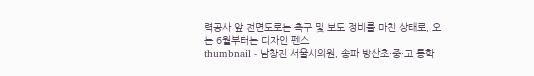력공사 앞 전면도로는 측구 및 보도 정비를 마친 상태로, 오는 6월부터는 디자인 펜스
thumbnail - 남창진 서울시의원, 송파 방산초·중·고 통학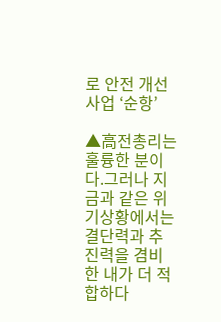로 안전 개선 사업 ‘순항’

▲高전총리는 훌륭한 분이다.그러나 지금과 같은 위기상황에서는 결단력과 추진력을 겸비한 내가 더 적합하다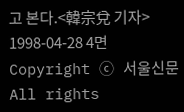고 본다.<韓宗兌 기자>
1998-04-28 4면
Copyright ⓒ 서울신문 All rights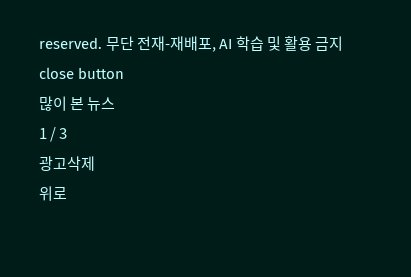reserved. 무단 전재-재배포, AI 학습 및 활용 금지
close button
많이 본 뉴스
1 / 3
광고삭제
위로